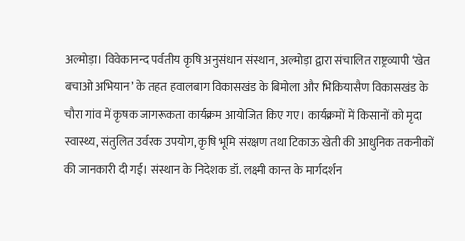अल्मोड़ा। विवेकानन्द पर्वतीय कृषि अनुसंधान संस्थान, अल्मोड़ा द्वारा संचालित राष्ट्रव्यापी ‘खेत बचाओ अभियान’ के तहत हवालबाग विकासखंड के बिमोला और भिकियासैण विकासखंड के चौरा गांव में कृषक जागरूकता कार्यक्रम आयोजित किए गए। कार्यक्रमों में किसानों को मृदा स्वास्थ्य, संतुलित उर्वरक उपयोग, कृषि भूमि संरक्षण तथा टिकाऊ खेती की आधुनिक तकनीकों की जानकारी दी गई। संस्थान के निदेशक डॉ. लक्ष्मी कान्त के मार्गदर्शन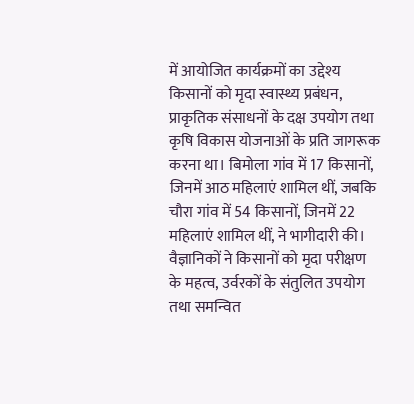में आयोजित कार्यक्रमों का उद्देश्य किसानों को मृदा स्वास्थ्य प्रबंधन, प्राकृतिक संसाधनों के दक्ष उपयोग तथा कृषि विकास योजनाओं के प्रति जागरूक करना था। बिमोला गांव में 17 किसानों, जिनमें आठ महिलाएं शामिल थीं, जबकि चौरा गांव में 54 किसानों, जिनमें 22 महिलाएं शामिल थीं, ने भागीदारी की। वैज्ञानिकों ने किसानों को मृदा परीक्षण के महत्व, उर्वरकों के संतुलित उपयोग तथा समन्वित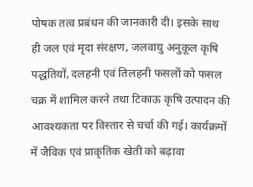पोषक तत्व प्रबंधन की जानकारी दी। इसके साथ ही जल एवं मृदा संरक्षण, जलवायु अनुकूल कृषि पद्धतियों, दलहनी एवं तिलहनी फसलों को फसल चक्र में शामिल करने तथा टिकाऊ कृषि उत्पादन की आवश्यकता पर विस्तार से चर्चा की गई। कार्यक्रमों में जैविक एवं प्राकृतिक खेती को बढ़ावा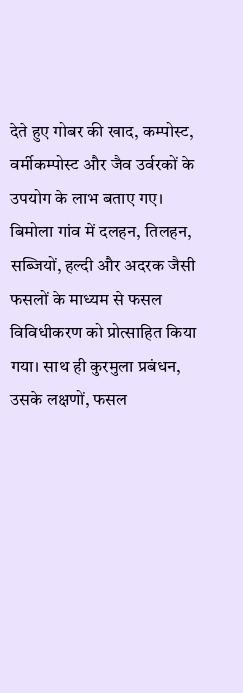देते हुए गोबर की खाद, कम्पोस्ट, वर्मीकम्पोस्ट और जैव उर्वरकों के उपयोग के लाभ बताए गए। बिमोला गांव में दलहन, तिलहन, सब्जियों, हल्दी और अदरक जैसी फसलों के माध्यम से फसल विविधीकरण को प्रोत्साहित किया गया। साथ ही कुरमुला प्रबंधन, उसके लक्षणों, फसल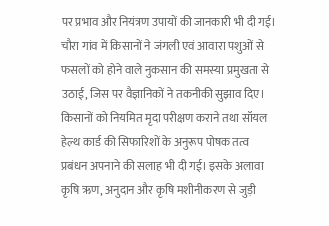पर प्रभाव और नियंत्रण उपायों की जानकारी भी दी गई। चौरा गांव में किसानों ने जंगली एवं आवारा पशुओं से फसलों को होने वाले नुकसान की समस्या प्रमुखता से उठाई, जिस पर वैज्ञानिकों ने तकनीकी सुझाव दिए। किसानों को नियमित मृदा परीक्षण कराने तथा सॉयल हेल्थ कार्ड की सिफारिशों के अनुरूप पोषक तत्व प्रबंधन अपनाने की सलाह भी दी गई। इसके अलावा कृषि ऋण, अनुदान और कृषि मशीनीकरण से जुड़ी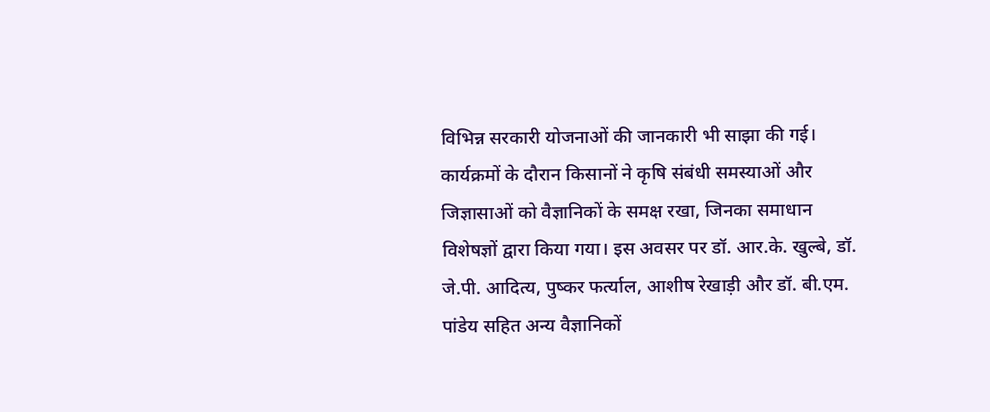विभिन्न सरकारी योजनाओं की जानकारी भी साझा की गई। कार्यक्रमों के दौरान किसानों ने कृषि संबंधी समस्याओं और जिज्ञासाओं को वैज्ञानिकों के समक्ष रखा, जिनका समाधान विशेषज्ञों द्वारा किया गया। इस अवसर पर डॉ. आर.के. खुल्बे, डॉ. जे.पी. आदित्य, पुष्कर फर्त्याल, आशीष रेखाड़ी और डॉ. बी.एम. पांडेय सहित अन्य वैज्ञानिकों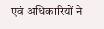एवं अधिकारियों ने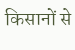किसानों से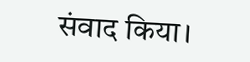संवाद किया।